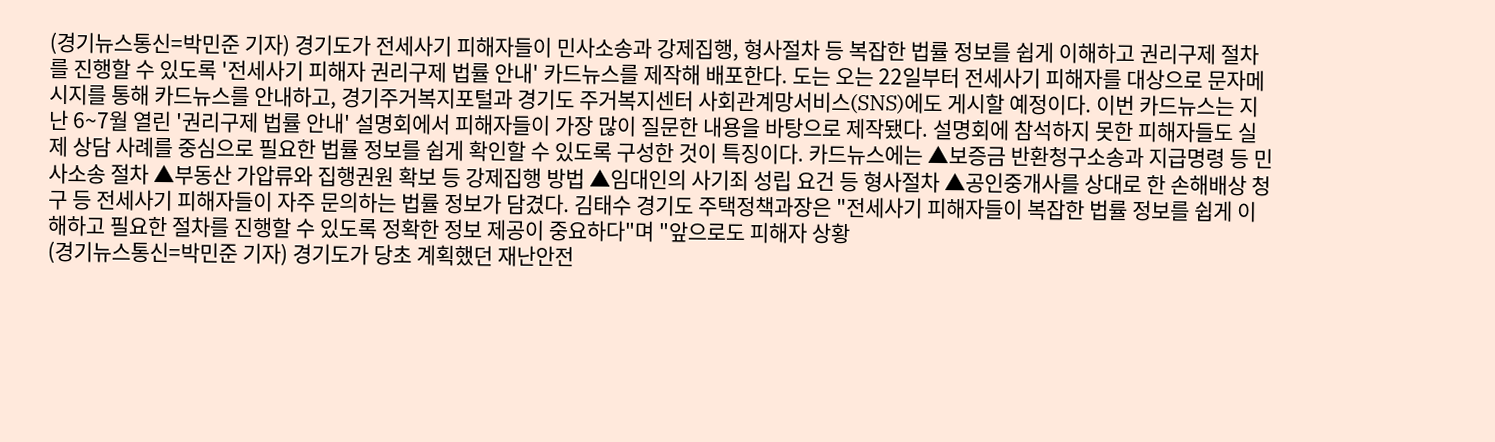(경기뉴스통신=박민준 기자) 경기도가 전세사기 피해자들이 민사소송과 강제집행, 형사절차 등 복잡한 법률 정보를 쉽게 이해하고 권리구제 절차를 진행할 수 있도록 '전세사기 피해자 권리구제 법률 안내' 카드뉴스를 제작해 배포한다. 도는 오는 22일부터 전세사기 피해자를 대상으로 문자메시지를 통해 카드뉴스를 안내하고, 경기주거복지포털과 경기도 주거복지센터 사회관계망서비스(SNS)에도 게시할 예정이다. 이번 카드뉴스는 지난 6~7월 열린 '권리구제 법률 안내' 설명회에서 피해자들이 가장 많이 질문한 내용을 바탕으로 제작됐다. 설명회에 참석하지 못한 피해자들도 실제 상담 사례를 중심으로 필요한 법률 정보를 쉽게 확인할 수 있도록 구성한 것이 특징이다. 카드뉴스에는 ▲보증금 반환청구소송과 지급명령 등 민사소송 절차 ▲부동산 가압류와 집행권원 확보 등 강제집행 방법 ▲임대인의 사기죄 성립 요건 등 형사절차 ▲공인중개사를 상대로 한 손해배상 청구 등 전세사기 피해자들이 자주 문의하는 법률 정보가 담겼다. 김태수 경기도 주택정책과장은 "전세사기 피해자들이 복잡한 법률 정보를 쉽게 이해하고 필요한 절차를 진행할 수 있도록 정확한 정보 제공이 중요하다"며 "앞으로도 피해자 상황
(경기뉴스통신=박민준 기자) 경기도가 당초 계획했던 재난안전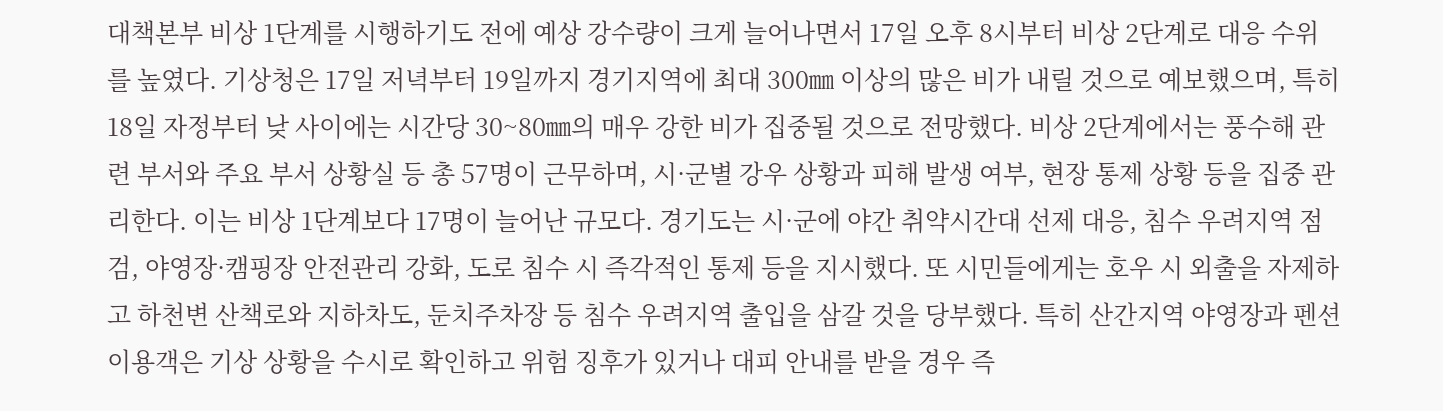대책본부 비상 1단계를 시행하기도 전에 예상 강수량이 크게 늘어나면서 17일 오후 8시부터 비상 2단계로 대응 수위를 높였다. 기상청은 17일 저녁부터 19일까지 경기지역에 최대 300㎜ 이상의 많은 비가 내릴 것으로 예보했으며, 특히 18일 자정부터 낮 사이에는 시간당 30~80㎜의 매우 강한 비가 집중될 것으로 전망했다. 비상 2단계에서는 풍수해 관련 부서와 주요 부서 상황실 등 총 57명이 근무하며, 시·군별 강우 상황과 피해 발생 여부, 현장 통제 상황 등을 집중 관리한다. 이는 비상 1단계보다 17명이 늘어난 규모다. 경기도는 시·군에 야간 취약시간대 선제 대응, 침수 우려지역 점검, 야영장·캠핑장 안전관리 강화, 도로 침수 시 즉각적인 통제 등을 지시했다. 또 시민들에게는 호우 시 외출을 자제하고 하천변 산책로와 지하차도, 둔치주차장 등 침수 우려지역 출입을 삼갈 것을 당부했다. 특히 산간지역 야영장과 펜션 이용객은 기상 상황을 수시로 확인하고 위험 징후가 있거나 대피 안내를 받을 경우 즉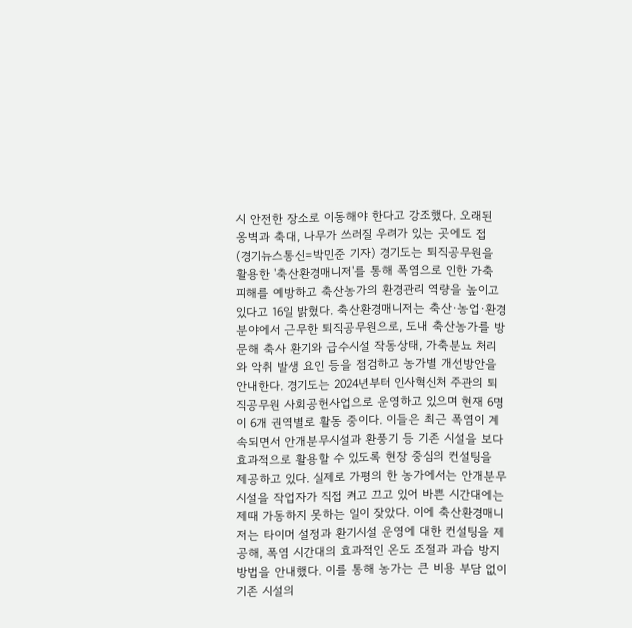시 안전한 장소로 이동해야 한다고 강조했다. 오래된 옹벽과 축대, 나무가 쓰러질 우려가 있는 곳에도 접
(경기뉴스통신=박민준 기자) 경기도는 퇴직공무원을 활용한 '축산환경매니저'를 통해 폭염으로 인한 가축 피해를 예방하고 축산농가의 환경관리 역량을 높이고 있다고 16일 밝혔다. 축산환경매니저는 축산·농업·환경 분야에서 근무한 퇴직공무원으로, 도내 축산농가를 방문해 축사 환기와 급수시설 작동상태, 가축분뇨 처리와 악취 발생 요인 등을 점검하고 농가별 개선방안을 안내한다. 경기도는 2024년부터 인사혁신처 주관의 퇴직공무원 사회공헌사업으로 운영하고 있으며 현재 6명이 6개 권역별로 활동 중이다. 이들은 최근 폭염이 계속되면서 안개분무시설과 환풍기 등 기존 시설을 보다 효과적으로 활용할 수 있도록 현장 중심의 컨설팅을 제공하고 있다. 실제로 가평의 한 농가에서는 안개분무시설을 작업자가 직접 켜고 끄고 있어 바쁜 시간대에는 제때 가동하지 못하는 일이 잦았다. 이에 축산환경매니저는 타이머 설정과 환기시설 운영에 대한 컨설팅을 제공해, 폭염 시간대의 효과적인 온도 조절과 과습 방지 방법을 안내했다. 이를 통해 농가는 큰 비용 부담 없이 기존 시설의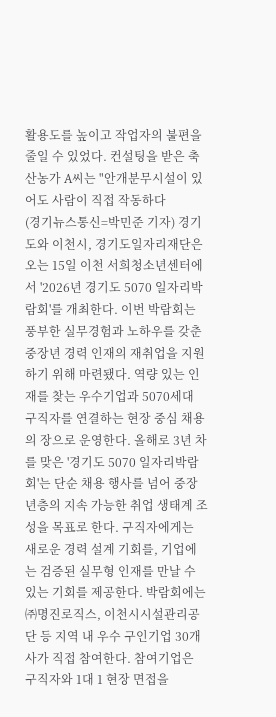활용도를 높이고 작업자의 불편을 줄일 수 있었다. 컨설팅을 받은 축산농가 A씨는 "안개분무시설이 있어도 사람이 직접 작동하다
(경기뉴스통신=박민준 기자) 경기도와 이천시, 경기도일자리재단은 오는 15일 이천 서희청소년센터에서 '2026년 경기도 5070 일자리박람회'를 개최한다. 이번 박람회는 풍부한 실무경험과 노하우를 갖춘 중장년 경력 인재의 재취업을 지원하기 위해 마련됐다. 역량 있는 인재를 찾는 우수기업과 5070세대 구직자를 연결하는 현장 중심 채용의 장으로 운영한다. 올해로 3년 차를 맞은 '경기도 5070 일자리박람회'는 단순 채용 행사를 넘어 중장년층의 지속 가능한 취업 생태계 조성을 목표로 한다. 구직자에게는 새로운 경력 설계 기회를, 기업에는 검증된 실무형 인재를 만날 수 있는 기회를 제공한다. 박람회에는 ㈜명진로직스, 이천시시설관리공단 등 지역 내 우수 구인기업 30개사가 직접 참여한다. 참여기업은 구직자와 1대 1 현장 면접을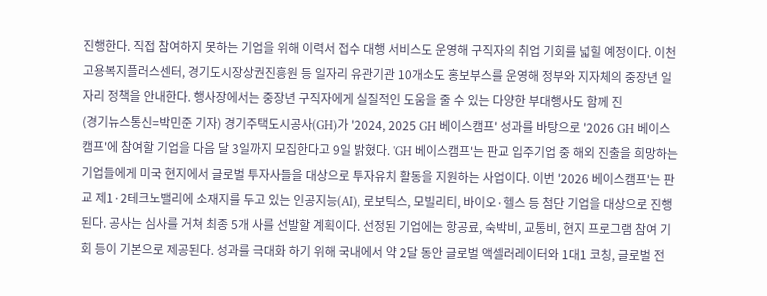진행한다. 직접 참여하지 못하는 기업을 위해 이력서 접수 대행 서비스도 운영해 구직자의 취업 기회를 넓힐 예정이다. 이천고용복지플러스센터, 경기도시장상권진흥원 등 일자리 유관기관 10개소도 홍보부스를 운영해 정부와 지자체의 중장년 일자리 정책을 안내한다. 행사장에서는 중장년 구직자에게 실질적인 도움을 줄 수 있는 다양한 부대행사도 함께 진
(경기뉴스통신=박민준 기자) 경기주택도시공사(GH)가 '2024, 2025 GH 베이스캠프' 성과를 바탕으로 '2026 GH 베이스캠프'에 참여할 기업을 다음 달 3일까지 모집한다고 9일 밝혔다. 'GH 베이스캠프'는 판교 입주기업 중 해외 진출을 희망하는 기업들에게 미국 현지에서 글로벌 투자사들을 대상으로 투자유치 활동을 지원하는 사업이다. 이번 '2026 베이스캠프'는 판교 제1·2테크노밸리에 소재지를 두고 있는 인공지능(AI), 로보틱스, 모빌리티, 바이오·헬스 등 첨단 기업을 대상으로 진행된다. 공사는 심사를 거쳐 최종 5개 사를 선발할 계획이다. 선정된 기업에는 항공료, 숙박비, 교통비, 현지 프로그램 참여 기회 등이 기본으로 제공된다. 성과를 극대화 하기 위해 국내에서 약 2달 동안 글로벌 액셀러레이터와 1대1 코칭, 글로벌 전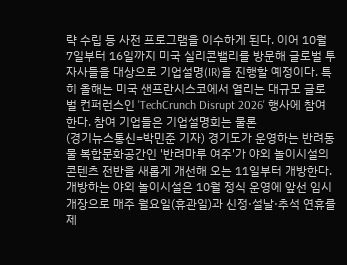략 수립 등 사전 프로그램을 이수하게 된다. 이어 10월 7일부터 16일까지 미국 실리콘밸리를 방문해 글로벌 투자사들을 대상으로 기업설명(IR)을 진행할 예정이다. 특히 올해는 미국 샌프란시스코에서 열리는 대규모 글로벌 컨퍼런스인 'TechCrunch Disrupt 2026' 행사에 참여한다. 참여 기업들은 기업설명회는 물론
(경기뉴스통신=박민준 기자) 경기도가 운영하는 반려동물 복합문화공간인 '반려마루 여주'가 야외 놀이시설의 콘텐츠 전반을 새롭게 개선해 오는 11일부터 개방한다. 개방하는 야외 놀이시설은 10월 정식 운영에 앞선 임시 개장으로 매주 월요일(휴관일)과 신정·설날·추석 연휴를 제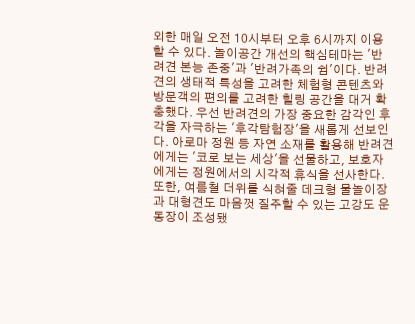외한 매일 오전 10시부터 오후 6시까지 이용할 수 있다. 놀이공간 개선의 핵심테마는 '반려견 본능 존중'과 '반려가족의 쉼'이다. 반려견의 생태적 특성을 고려한 체험형 콘텐츠와 방문객의 편의를 고려한 힐링 공간을 대거 확충했다. 우선 반려견의 가장 중요한 감각인 후각을 자극하는 '후각탐험장'을 새롭게 선보인다. 아로마 정원 등 자연 소재를 활용해 반려견에게는 '코로 보는 세상'을 선물하고, 보호자에게는 정원에서의 시각적 휴식을 선사한다. 또한, 여름철 더위를 식혀줄 데크형 물놀이장과 대형견도 마음껏 질주할 수 있는 고강도 운동장이 조성됐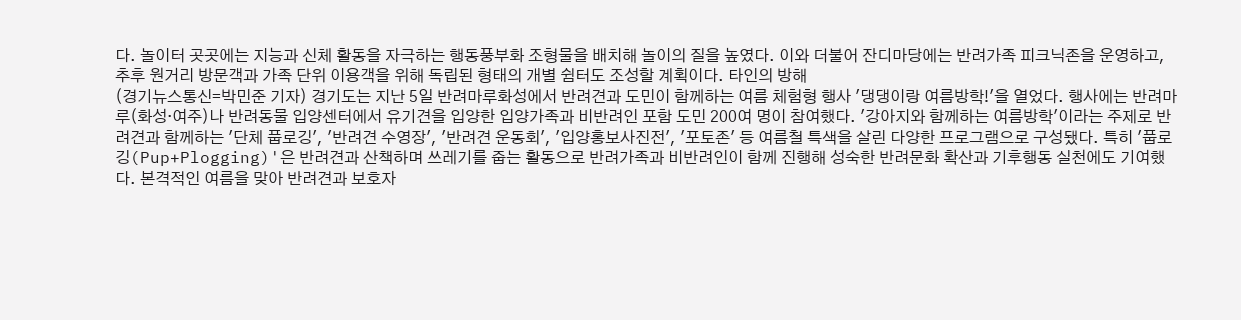다. 놀이터 곳곳에는 지능과 신체 활동을 자극하는 행동풍부화 조형물을 배치해 놀이의 질을 높였다. 이와 더불어 잔디마당에는 반려가족 피크닉존을 운영하고, 추후 원거리 방문객과 가족 단위 이용객을 위해 독립된 형태의 개별 쉼터도 조성할 계획이다. 타인의 방해
(경기뉴스통신=박민준 기자) 경기도는 지난 5일 반려마루화성에서 반려견과 도민이 함께하는 여름 체험형 행사 '댕댕이랑 여름방학!'을 열었다. 행사에는 반려마루(화성·여주)나 반려동물 입양센터에서 유기견을 입양한 입양가족과 비반려인 포함 도민 200여 명이 참여했다. '강아지와 함께하는 여름방학'이라는 주제로 반려견과 함께하는 '단체 풉로깅', '반려견 수영장', '반려견 운동회', '입양홍보사진전', '포토존' 등 여름철 특색을 살린 다양한 프로그램으로 구성됐다. 특히 '풉로깅(Pup+Plogging)'은 반려견과 산책하며 쓰레기를 줍는 활동으로 반려가족과 비반려인이 함께 진행해 성숙한 반려문화 확산과 기후행동 실천에도 기여했다. 본격적인 여름을 맞아 반려견과 보호자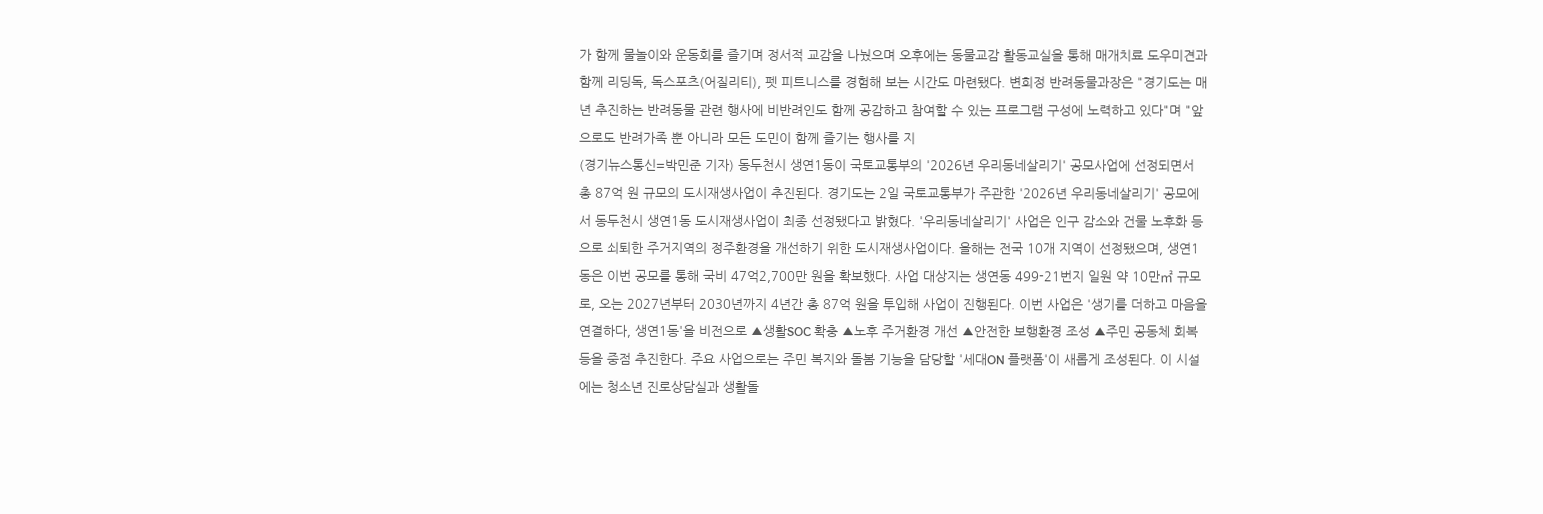가 함께 물놀이와 운동회를 즐기며 정서적 교감을 나눴으며 오후에는 동물교감 활동교실을 통해 매개치료 도우미견과 함께 리딩독, 독스포츠(어질리티), 펫 피트니스를 경험해 보는 시간도 마련됐다. 변희정 반려동물과장은 "경기도는 매년 추진하는 반려동물 관련 행사에 비반려인도 함께 공감하고 참여할 수 있는 프로그램 구성에 노력하고 있다"며 "앞으로도 반려가족 뿐 아니라 모든 도민이 함께 즐기는 행사를 지
(경기뉴스통신=박민준 기자) 동두천시 생연1동이 국토교통부의 '2026년 우리동네살리기' 공모사업에 선정되면서 총 87억 원 규모의 도시재생사업이 추진된다. 경기도는 2일 국토교통부가 주관한 '2026년 우리동네살리기' 공모에서 동두천시 생연1동 도시재생사업이 최종 선정됐다고 밝혔다. '우리동네살리기' 사업은 인구 감소와 건물 노후화 등으로 쇠퇴한 주거지역의 정주환경을 개선하기 위한 도시재생사업이다. 올해는 전국 10개 지역이 선정됐으며, 생연1동은 이번 공모를 통해 국비 47억2,700만 원을 확보했다. 사업 대상지는 생연동 499-21번지 일원 약 10만㎡ 규모로, 오는 2027년부터 2030년까지 4년간 총 87억 원을 투입해 사업이 진행된다. 이번 사업은 '생기를 더하고 마음을 연결하다, 생연1동'을 비전으로 ▲생활SOC 확충 ▲노후 주거환경 개선 ▲안전한 보행환경 조성 ▲주민 공동체 회복 등을 중점 추진한다. 주요 사업으로는 주민 복지와 돌봄 기능을 담당할 '세대ON 플랫폼'이 새롭게 조성된다. 이 시설에는 청소년 진로상담실과 생활돌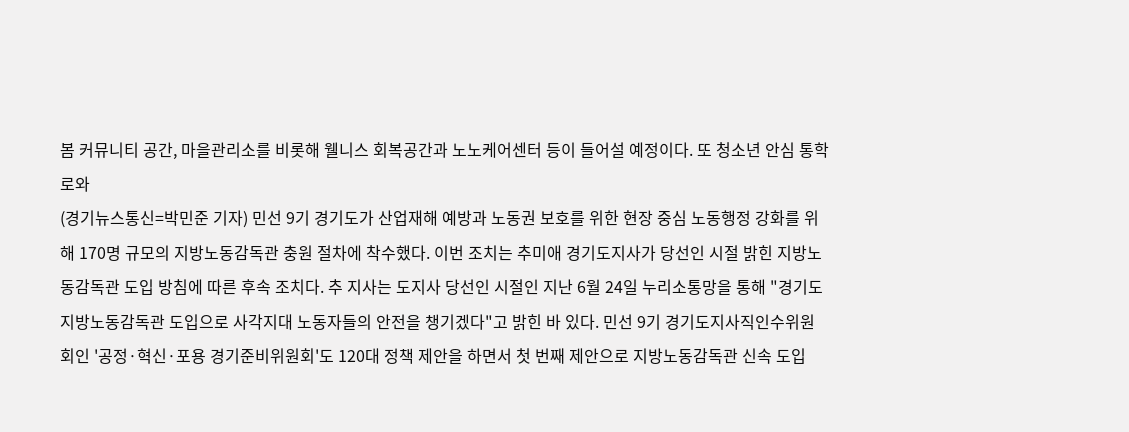봄 커뮤니티 공간, 마을관리소를 비롯해 웰니스 회복공간과 노노케어센터 등이 들어설 예정이다. 또 청소년 안심 통학로와
(경기뉴스통신=박민준 기자) 민선 9기 경기도가 산업재해 예방과 노동권 보호를 위한 현장 중심 노동행정 강화를 위해 170명 규모의 지방노동감독관 충원 절차에 착수했다. 이번 조치는 추미애 경기도지사가 당선인 시절 밝힌 지방노동감독관 도입 방침에 따른 후속 조치다. 추 지사는 도지사 당선인 시절인 지난 6월 24일 누리소통망을 통해 "경기도 지방노동감독관 도입으로 사각지대 노동자들의 안전을 챙기겠다"고 밝힌 바 있다. 민선 9기 경기도지사직인수위원회인 '공정·혁신·포용 경기준비위원회'도 120대 정책 제안을 하면서 첫 번째 제안으로 지방노동감독관 신속 도입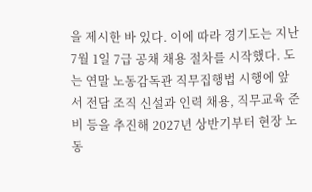을 제시한 바 있다. 이에 따라 경기도는 지난 7월 1일 7급 공채 채용 절차를 시작했다. 도는 연말 노동감독관 직무집행법 시행에 앞서 전담 조직 신설과 인력 채용, 직무교육 준비 등을 추진해 2027년 상반기부터 현장 노동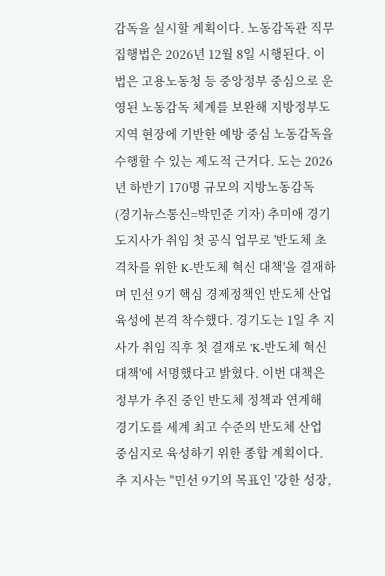감독을 실시할 계획이다. 노동감독관 직무집행법은 2026년 12월 8일 시행된다. 이 법은 고용노동청 등 중앙정부 중심으로 운영된 노동감독 체계를 보완해 지방정부도 지역 현장에 기반한 예방 중심 노동감독을 수행할 수 있는 제도적 근거다. 도는 2026년 하반기 170명 규모의 지방노동감독
(경기뉴스통신=박민준 기자) 추미애 경기도지사가 취임 첫 공식 업무로 '반도체 초격차를 위한 K-반도체 혁신 대책'을 결재하며 민선 9기 핵심 경제정책인 반도체 산업 육성에 본격 착수했다. 경기도는 1일 추 지사가 취임 직후 첫 결재로 'K-반도체 혁신 대책'에 서명했다고 밝혔다. 이번 대책은 정부가 추진 중인 반도체 정책과 연계해 경기도를 세계 최고 수준의 반도체 산업 중심지로 육성하기 위한 종합 계획이다. 추 지사는 "민선 9기의 목표인 '강한 성장,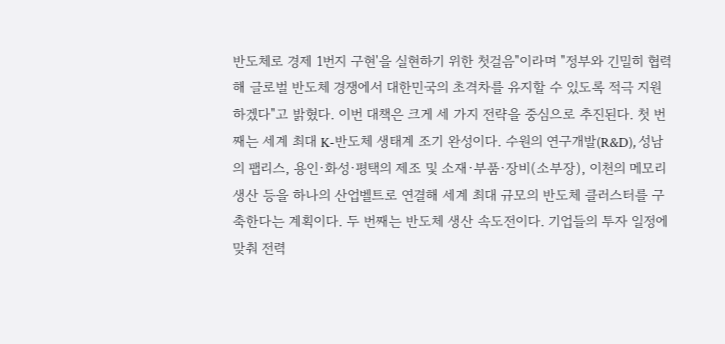반도체로 경제 1번지 구현'을 실현하기 위한 첫걸음"이라며 "정부와 긴밀히 협력해 글로벌 반도체 경쟁에서 대한민국의 초격차를 유지할 수 있도록 적극 지원하겠다"고 밝혔다. 이번 대책은 크게 세 가지 전략을 중심으로 추진된다. 첫 번째는 세계 최대 K-반도체 생태계 조기 완성이다. 수원의 연구개발(R&D), 성남의 팹리스, 용인·화성·평택의 제조 및 소재·부품·장비(소부장), 이천의 메모리 생산 등을 하나의 산업벨트로 연결해 세계 최대 규모의 반도체 클러스터를 구축한다는 계획이다. 두 번째는 반도체 생산 속도전이다. 기업들의 투자 일정에 맞춰 전력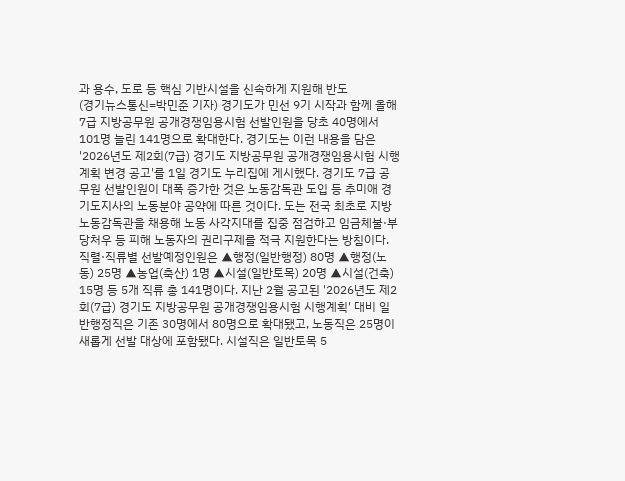과 용수, 도로 등 핵심 기반시설을 신속하게 지원해 반도
(경기뉴스통신=박민준 기자) 경기도가 민선 9기 시작과 함께 올해 7급 지방공무원 공개경쟁임용시험 선발인원을 당초 40명에서 101명 늘린 141명으로 확대한다. 경기도는 이런 내용을 담은 '2026년도 제2회(7급) 경기도 지방공무원 공개경쟁임용시험 시행계획 변경 공고'를 1일 경기도 누리집에 게시했다. 경기도 7급 공무원 선발인원이 대폭 증가한 것은 노동감독관 도입 등 추미애 경기도지사의 노동분야 공약에 따른 것이다. 도는 전국 최초로 지방 노동감독관을 채용해 노동 사각지대를 집중 점검하고 임금체불·부당처우 등 피해 노동자의 권리구제를 적극 지원한다는 방침이다. 직렬·직류별 선발예정인원은 ▲행정(일반행정) 80명 ▲행정(노동) 25명 ▲농업(축산) 1명 ▲시설(일반토목) 20명 ▲시설(건축) 15명 등 5개 직류 총 141명이다. 지난 2월 공고된 '2026년도 제2회(7급) 경기도 지방공무원 공개경쟁임용시험 시행계획' 대비 일반행정직은 기존 30명에서 80명으로 확대됐고, 노동직은 25명이 새롭게 선발 대상에 포함됐다. 시설직은 일반토목 5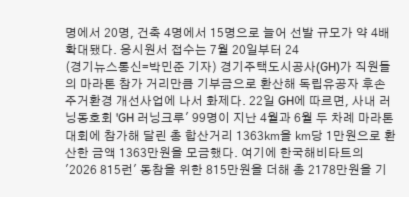명에서 20명, 건축 4명에서 15명으로 늘어 선발 규모가 약 4배 확대됐다. 응시원서 접수는 7월 20일부터 24
(경기뉴스통신=박민준 기자) 경기주택도시공사(GH)가 직원들의 마라톤 참가 거리만큼 기부금으로 환산해 독립유공자 후손 주거환경 개선사업에 나서 화제다. 22일 GH에 따르면, 사내 러닝동호회 'GH 러닝크루' 99명이 지난 4월과 6월 두 차례 마라톤 대회에 참가해 달린 총 합산거리 1363㎞을 ㎞당 1만원으로 환산한 금액 1363만원을 모금했다. 여기에 한국해비타트의 '2026 815런' 동참을 위한 815만원을 더해 총 2178만원을 기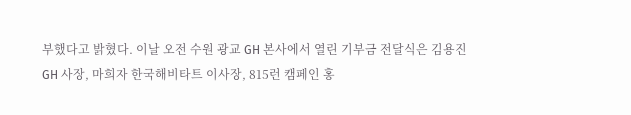부했다고 밝혔다. 이날 오전 수원 광교 GH 본사에서 열린 기부금 전달식은 김용진 GH 사장, 마희자 한국해비타트 이사장, 815런 캠페인 홍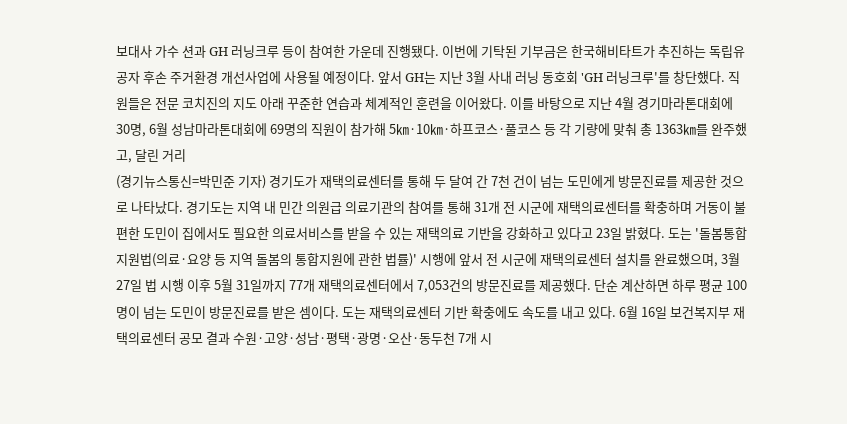보대사 가수 션과 GH 러닝크루 등이 참여한 가운데 진행됐다. 이번에 기탁된 기부금은 한국해비타트가 추진하는 독립유공자 후손 주거환경 개선사업에 사용될 예정이다. 앞서 GH는 지난 3월 사내 러닝 동호회 'GH 러닝크루'를 창단했다. 직원들은 전문 코치진의 지도 아래 꾸준한 연습과 체계적인 훈련을 이어왔다. 이를 바탕으로 지난 4월 경기마라톤대회에 30명, 6월 성남마라톤대회에 69명의 직원이 참가해 5㎞·10㎞·하프코스·풀코스 등 각 기량에 맞춰 총 1363㎞를 완주했고, 달린 거리
(경기뉴스통신=박민준 기자) 경기도가 재택의료센터를 통해 두 달여 간 7천 건이 넘는 도민에게 방문진료를 제공한 것으로 나타났다. 경기도는 지역 내 민간 의원급 의료기관의 참여를 통해 31개 전 시군에 재택의료센터를 확충하며 거동이 불편한 도민이 집에서도 필요한 의료서비스를 받을 수 있는 재택의료 기반을 강화하고 있다고 23일 밝혔다. 도는 '돌봄통합지원법(의료·요양 등 지역 돌봄의 통합지원에 관한 법률)' 시행에 앞서 전 시군에 재택의료센터 설치를 완료했으며, 3월 27일 법 시행 이후 5월 31일까지 77개 재택의료센터에서 7,053건의 방문진료를 제공했다. 단순 계산하면 하루 평균 100명이 넘는 도민이 방문진료를 받은 셈이다. 도는 재택의료센터 기반 확충에도 속도를 내고 있다. 6월 16일 보건복지부 재택의료센터 공모 결과 수원·고양·성남·평택·광명·오산·동두천 7개 시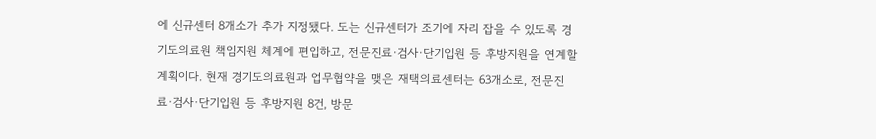에 신규센터 8개소가 추가 지정됐다. 도는 신규센터가 조기에 자리 잡을 수 있도록 경기도의료원 책임지원 체계에 편입하고, 전문진료·검사·단기입원 등 후방지원을 연계할 계획이다. 현재 경기도의료원과 업무협약을 맺은 재택의료센터는 63개소로, 전문진료·검사·단기입원 등 후방지원 8건, 방문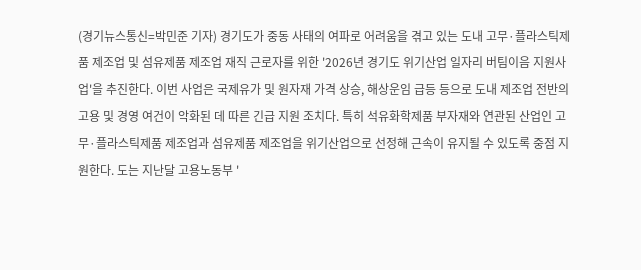(경기뉴스통신=박민준 기자) 경기도가 중동 사태의 여파로 어려움을 겪고 있는 도내 고무·플라스틱제품 제조업 및 섬유제품 제조업 재직 근로자를 위한 '2026년 경기도 위기산업 일자리 버팀이음 지원사업'을 추진한다. 이번 사업은 국제유가 및 원자재 가격 상승, 해상운임 급등 등으로 도내 제조업 전반의 고용 및 경영 여건이 악화된 데 따른 긴급 지원 조치다. 특히 석유화학제품 부자재와 연관된 산업인 고무·플라스틱제품 제조업과 섬유제품 제조업을 위기산업으로 선정해 근속이 유지될 수 있도록 중점 지원한다. 도는 지난달 고용노동부 '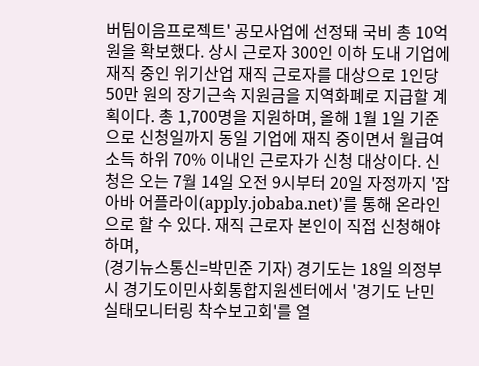버팀이음프로젝트' 공모사업에 선정돼 국비 총 10억 원을 확보했다. 상시 근로자 300인 이하 도내 기업에 재직 중인 위기산업 재직 근로자를 대상으로 1인당 50만 원의 장기근속 지원금을 지역화폐로 지급할 계획이다. 총 1,700명을 지원하며, 올해 1월 1일 기준으로 신청일까지 동일 기업에 재직 중이면서 월급여소득 하위 70% 이내인 근로자가 신청 대상이다. 신청은 오는 7월 14일 오전 9시부터 20일 자정까지 '잡아바 어플라이(apply.jobaba.net)'를 통해 온라인으로 할 수 있다. 재직 근로자 본인이 직접 신청해야 하며,
(경기뉴스통신=박민준 기자) 경기도는 18일 의정부시 경기도이민사회통합지원센터에서 '경기도 난민 실태모니터링 착수보고회'를 열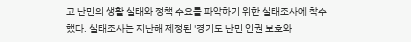고 난민의 생활 실태와 정책 수요를 파악하기 위한 실태조사에 착수했다. 실태조사는 지난해 제정된 '경기도 난민 인권 보호와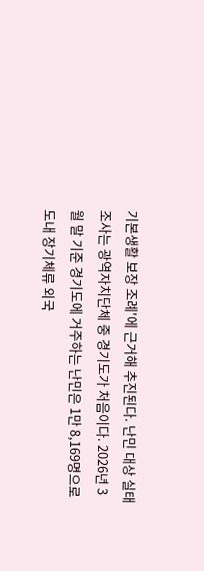기본생활 보장 조례'에 근거해 추진된다. 난민 대상 실태조사는 광역자치단체 중 경기도가 처음이다. 2026년 3월 말 기준 경기도에 거주하는 난민은 1만 8,169명으로 도내 장기체류 외국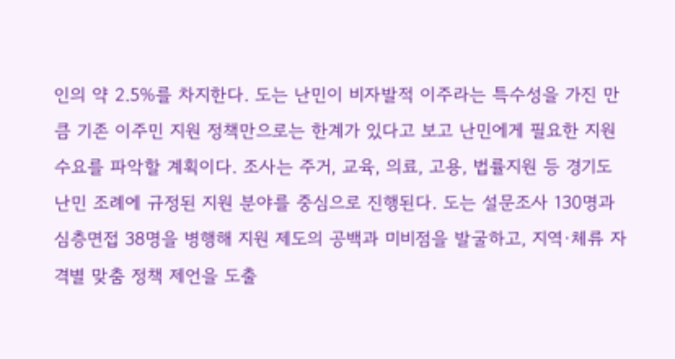인의 약 2.5%를 차지한다. 도는 난민이 비자발적 이주라는 특수성을 가진 만큼 기존 이주민 지원 정책만으로는 한계가 있다고 보고 난민에게 필요한 지원 수요를 파악할 계획이다. 조사는 주거, 교육, 의료, 고용, 법률지원 등 경기도 난민 조례에 규정된 지원 분야를 중심으로 진행된다. 도는 설문조사 130명과 심층면접 38명을 병행해 지원 제도의 공백과 미비점을 발굴하고, 지역·체류 자격별 맞춤 정책 제언을 도출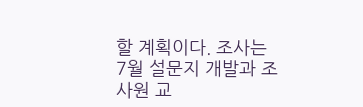할 계획이다. 조사는 7월 설문지 개발과 조사원 교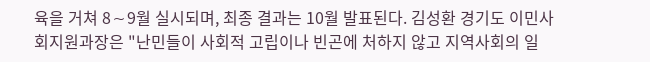육을 거쳐 8∼9월 실시되며, 최종 결과는 10월 발표된다. 김성환 경기도 이민사회지원과장은 "난민들이 사회적 고립이나 빈곤에 처하지 않고 지역사회의 일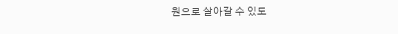원으로 살아갈 수 있도